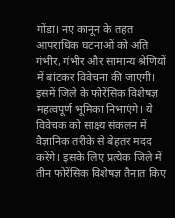गोंडा। नए कानून के तहत आपराधिक घटनाओं को अति गंभीर, गंभीर और सामान्य श्रेणियों में बांटकर विवेचना की जाएगी। इसमें जिले के फोरेंसिक विशेषज्ञ महत्वपूर्ण भूमिका निभाएंगे। ये विवेचक को साक्ष्य संकलन में वैज्ञानिक तरीके से बेहतर मदद करेंगे। इसके लिए प्रत्येक जिले में तीन फोरेंसिक विशेषज्ञ तैनात किए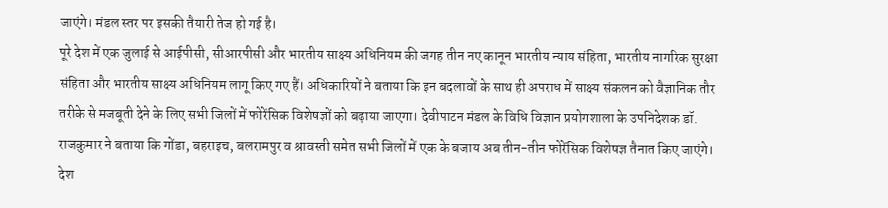जाएंगे। मंडल स्तर पर इसकी तैयारी तेज हो गई है।
पूरे देश में एक जुलाई से आईपीसी, सीआरपीसी और भारतीय साक्ष्य अधिनियम की जगह तीन नए कानून भारतीय न्याय संहिता, भारतीय नागरिक सुरक्षा संहिता और भारतीय साक्ष्य अधिनियम लागू किए गए हैं। अधिकारियों ने बताया कि इन बदलावों के साथ ही अपराध में साक्ष्य संकलन को वैज्ञानिक तौर तरीके से मजबूती देने के लिए सभी जिलों में फोरेंसिक विशेषज्ञों को बढ़ाया जाएगा। देवीपाटन मंडल के विधि विज्ञान प्रयोगशाला के उपनिदेशक डॉ. राजकुमार ने बताया कि गोंडा, बहराइच, बलरामपुर व श्रावस्ती समेत सभी जिलों में एक के बजाय अब तीन-तीन फोरेंसिक विशेषज्ञ तैनात किए जाएंगे।
देश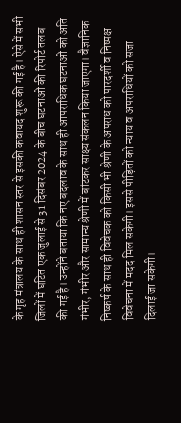के गृह मंत्रालय के साथ ही शासन स्तर से इसकी कवायद शुरू की गई है। ऐसे में सभी जिलों में घटित एक जुलाई से 31 दिसंबर 2024 के बीच घटनाओं की रिपोर्ट तलब की गई है। उन्होंने बताया कि नए बदलाव के साथ ही आपराधिक घटनाओं को अति गंभीर, गंभीर और सामान्य श्रेणी में बांटकर साक्ष्य संकलन किया जाएगा। वैज्ञानिक निष्कर्ष के साथ ही विवेचक को किसी भी श्रेणी के अपराध को पारदर्शी व निष्पक्ष विवेचना में मदद मिल सकेगी। इससे पीड़ितों को न्याय व अपराधियों को सजा दिलाई जा सकेगी।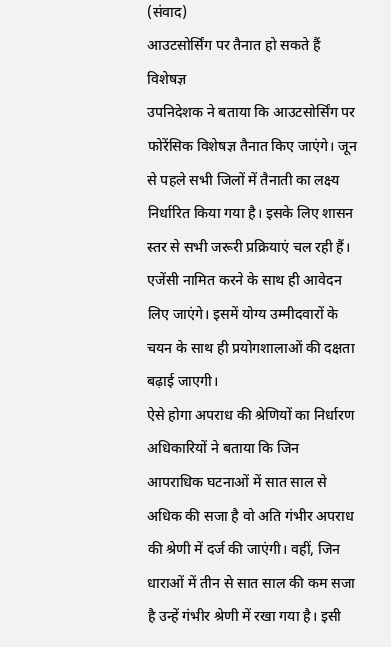(संवाद)
आउटसोर्सिंग पर तैनात हो सकते हैं विशेषज्ञ
उपनिदेशक ने बताया कि आउटसोर्सिंग पर फोरेंसिक विशेषज्ञ तैनात किए जाएंगे। जून से पहले सभी जिलों में तैनाती का लक्ष्य निर्धारित किया गया है। इसके लिए शासन स्तर से सभी जरूरी प्रक्रियाएं चल रही हैं। एजेंसी नामित करने के साथ ही आवेदन लिए जाएंगे। इसमें योग्य उम्मीदवारों के चयन के साथ ही प्रयोगशालाओं की दक्षता बढ़ाई जाएगी।
ऐसे होगा अपराध की श्रेणियों का निर्धारण
अधिकारियों ने बताया कि जिन आपराधिक घटनाओं में सात साल से अधिक की सजा है वो अति गंभीर अपराध की श्रेणी में दर्ज की जाएंगी। वहीं, जिन धाराओं में तीन से सात साल की कम सजा है उन्हें गंभीर श्रेणी में रखा गया है। इसी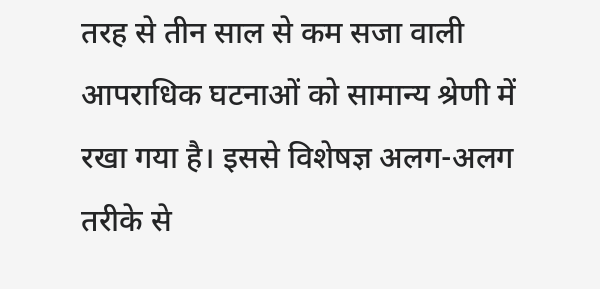तरह से तीन साल से कम सजा वाली आपराधिक घटनाओं को सामान्य श्रेणी में रखा गया है। इससे विशेषज्ञ अलग-अलग तरीके से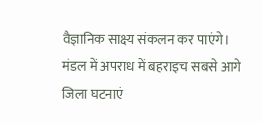वैज्ञानिक साक्ष्य संकलन कर पाएंगे।
मंडल में अपराध में बहराइच सबसे आगे
जिला घटनाएं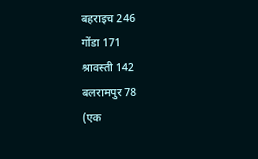बहराइच 246
गोंडा 171
श्रावस्ती 142
बलरामपुर 78
(एक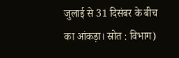जुलाई से 31 दिसंबर के बीच का आंकड़ा। स्रोत : विभाग)